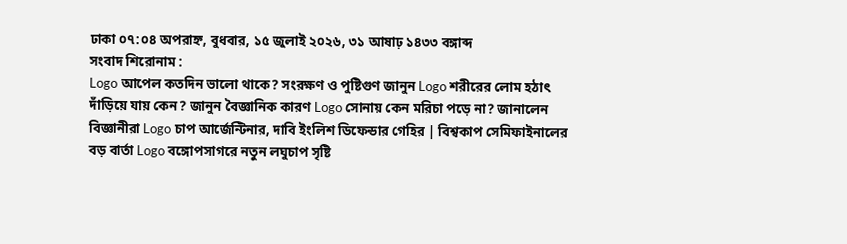ঢাকা ০৭:০৪ অপরাহ্ন, বুধবার, ১৫ জুলাই ২০২৬, ৩১ আষাঢ় ১৪৩৩ বঙ্গাব্দ
সংবাদ শিরোনাম :
Logo আপেল কতদিন ভালো থাকে? সংরক্ষণ ও পুষ্টিগুণ জানুন Logo শরীরের লোম হঠাৎ দাঁড়িয়ে যায় কেন? জানুন বৈজ্ঞানিক কারণ Logo সোনায় কেন মরিচা পড়ে না? জানালেন বিজ্ঞানীরা Logo চাপ আর্জেন্টিনার, দাবি ইংলিশ ডিফেন্ডার গেহির | বিশ্বকাপ সেমিফাইনালের বড় বার্তা Logo বঙ্গোপসাগরে নতুন লঘুচাপ সৃষ্টি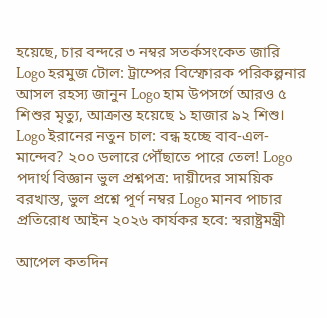হয়েছে, চার বন্দরে ৩ নম্বর সতর্কসংকেত জারি Logo হরমুজ টোল: ট্রাম্পের বিস্ফোরক পরিকল্পনার আসল রহস্য জানুন Logo হাম উপসর্গে আরও ৫ শিশুর মৃত্যু, আক্রান্ত হয়েছে ১ হাজার ৯২ শিশু। Logo ইরানের নতুন চাল: বন্ধ হচ্ছে বাব-এল-মান্দেব? ২০০ ডলারে পৌঁছাতে পারে তেল! Logo পদার্থ বিজ্ঞান ভুল প্রশ্নপত্র: দায়ীদের সাময়িক বরখাস্ত, ভুল প্রশ্নে পূর্ণ নম্বর Logo মানব পাচার প্রতিরোধ আইন ২০২৬ কার্যকর হবে: স্বরাষ্ট্রমন্ত্রী

আপেল কতদিন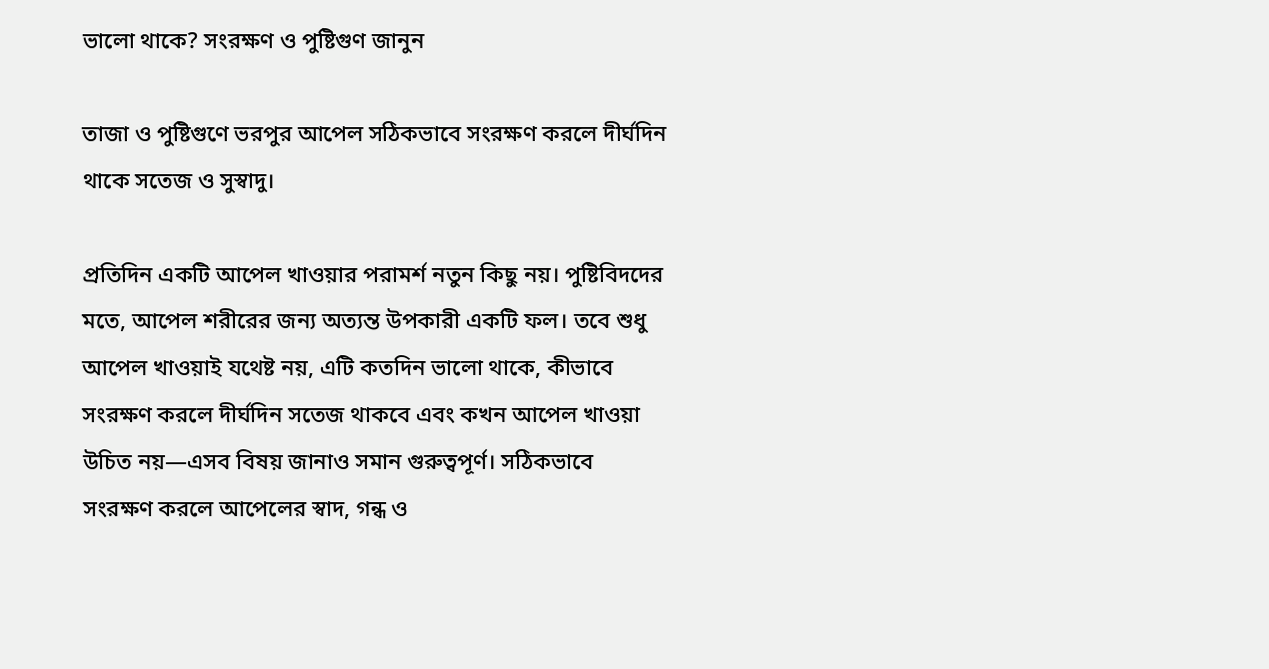ভালো থাকে? সংরক্ষণ ও পুষ্টিগুণ জানুন

তাজা ও পুষ্টিগুণে ভরপুর আপেল সঠিকভাবে সংরক্ষণ করলে দীর্ঘদিন থাকে সতেজ ও সুস্বাদু।

প্রতিদিন একটি আপেল খাওয়ার পরামর্শ নতুন কিছু নয়। পুষ্টিবিদদের মতে, আপেল শরীরের জন্য অত্যন্ত উপকারী একটি ফল। তবে শুধু আপেল খাওয়াই যথেষ্ট নয়, এটি কতদিন ভালো থাকে, কীভাবে সংরক্ষণ করলে দীর্ঘদিন সতেজ থাকবে এবং কখন আপেল খাওয়া উচিত নয়—এসব বিষয় জানাও সমান গুরুত্বপূর্ণ। সঠিকভাবে সংরক্ষণ করলে আপেলের স্বাদ, গন্ধ ও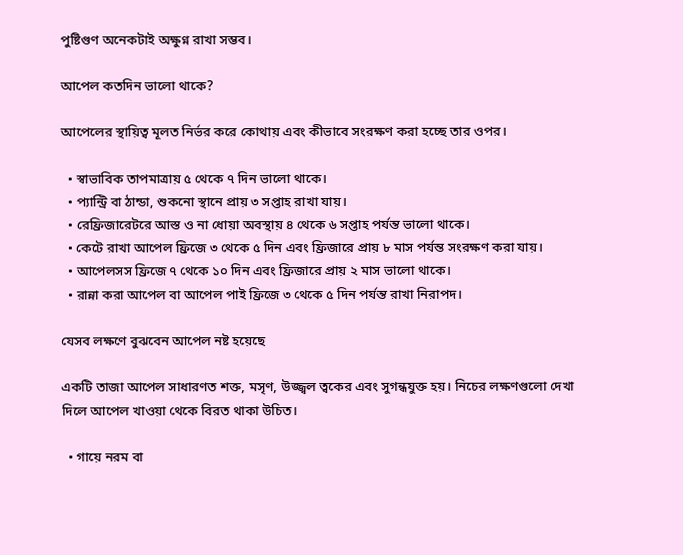পুষ্টিগুণ অনেকটাই অক্ষুণ্ন রাখা সম্ভব।

আপেল কতদিন ভালো থাকে?

আপেলের স্থায়িত্ব মূলত নির্ভর করে কোথায় এবং কীভাবে সংরক্ষণ করা হচ্ছে তার ওপর।

  • স্বাভাবিক তাপমাত্রায় ৫ থেকে ৭ দিন ভালো থাকে।
  • প্যান্ট্রি বা ঠান্ডা, শুকনো স্থানে প্রায় ৩ সপ্তাহ রাখা যায়।
  • রেফ্রিজারেটরে আস্ত ও না ধোয়া অবস্থায় ৪ থেকে ৬ সপ্তাহ পর্যন্ত ভালো থাকে।
  • কেটে রাখা আপেল ফ্রিজে ৩ থেকে ৫ দিন এবং ফ্রিজারে প্রায় ৮ মাস পর্যন্ত সংরক্ষণ করা যায়।
  • আপেলসস ফ্রিজে ৭ থেকে ১০ দিন এবং ফ্রিজারে প্রায় ২ মাস ভালো থাকে।
  • রান্না করা আপেল বা আপেল পাই ফ্রিজে ৩ থেকে ৫ দিন পর্যন্ত রাখা নিরাপদ।

যেসব লক্ষণে বুঝবেন আপেল নষ্ট হয়েছে

একটি তাজা আপেল সাধারণত শক্ত, মসৃণ, উজ্জ্বল ত্বকের এবং সুগন্ধযুক্ত হয়। নিচের লক্ষণগুলো দেখা দিলে আপেল খাওয়া থেকে বিরত থাকা উচিত।

  • গায়ে নরম বা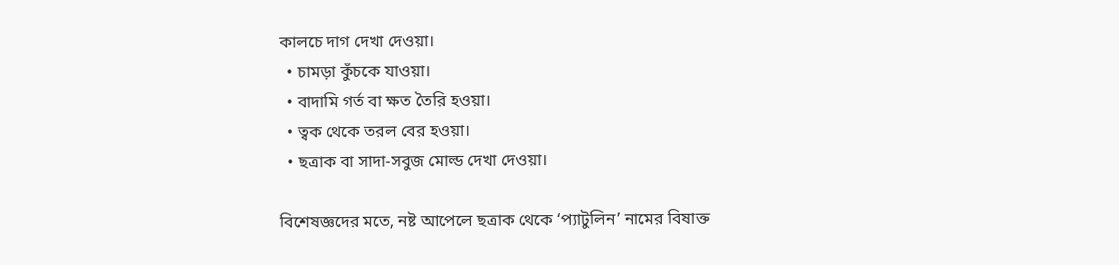কালচে দাগ দেখা দেওয়া।
  • চামড়া কুঁচকে যাওয়া।
  • বাদামি গর্ত বা ক্ষত তৈরি হওয়া।
  • ত্বক থেকে তরল বের হওয়া।
  • ছত্রাক বা সাদা-সবুজ মোল্ড দেখা দেওয়া।

বিশেষজ্ঞদের মতে, নষ্ট আপেলে ছত্রাক থেকে ‘প্যাটুলিন’ নামের বিষাক্ত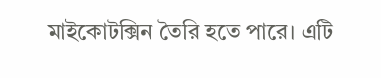মাইকোটক্সিন তৈরি হতে পারে। এটি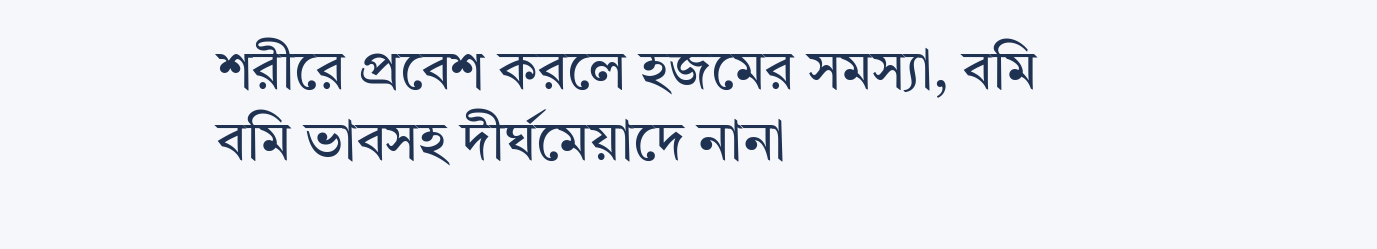শরীরে প্রবেশ করলে হজমের সমস্যা, বমি বমি ভাবসহ দীর্ঘমেয়াদে নানা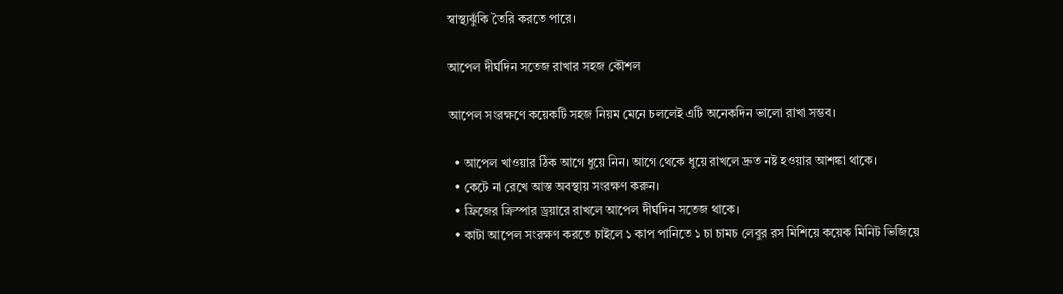স্বাস্থ্যঝুঁকি তৈরি করতে পারে।

আপেল দীর্ঘদিন সতেজ রাখার সহজ কৌশল

আপেল সংরক্ষণে কয়েকটি সহজ নিয়ম মেনে চললেই এটি অনেকদিন ভালো রাখা সম্ভব।

  • আপেল খাওয়ার ঠিক আগে ধুয়ে নিন। আগে থেকে ধুয়ে রাখলে দ্রুত নষ্ট হওয়ার আশঙ্কা থাকে।
  • কেটে না রেখে আস্ত অবস্থায় সংরক্ষণ করুন।
  • ফ্রিজের ক্রিস্পার ড্রয়ারে রাখলে আপেল দীর্ঘদিন সতেজ থাকে।
  • কাটা আপেল সংরক্ষণ করতে চাইলে ১ কাপ পানিতে ১ চা চামচ লেবুর রস মিশিয়ে কয়েক মিনিট ভিজিয়ে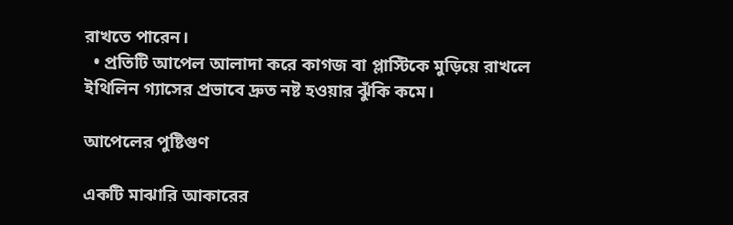রাখতে পারেন।
  • প্রতিটি আপেল আলাদা করে কাগজ বা প্লাস্টিকে মুড়িয়ে রাখলে ইথিলিন গ্যাসের প্রভাবে দ্রুত নষ্ট হওয়ার ঝুঁকি কমে।

আপেলের পুষ্টিগুণ

একটি মাঝারি আকারের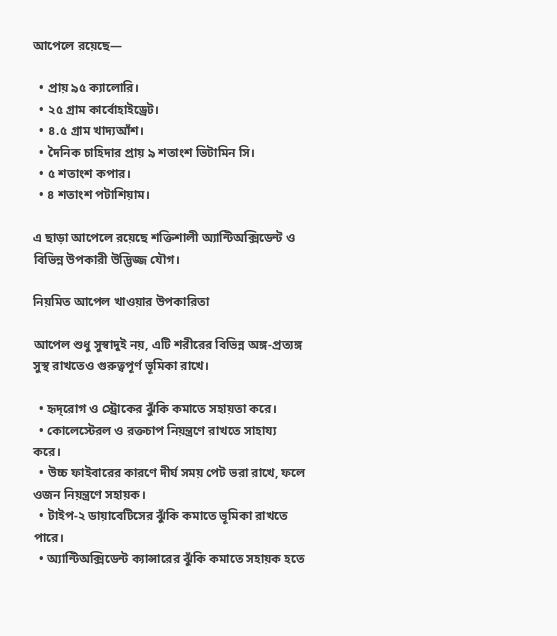আপেলে রয়েছে—

  • প্রায় ৯৫ ক্যালোরি।
  • ২৫ গ্রাম কার্বোহাইড্রেট।
  • ৪.৫ গ্রাম খাদ্যআঁশ।
  • দৈনিক চাহিদার প্রায় ৯ শতাংশ ভিটামিন সি।
  • ৫ শতাংশ কপার।
  • ৪ শতাংশ পটাশিয়াম।

এ ছাড়া আপেলে রয়েছে শক্তিশালী অ্যান্টিঅক্সিডেন্ট ও বিভিন্ন উপকারী উদ্ভিজ্জ যৌগ।

নিয়মিত আপেল খাওয়ার উপকারিতা

আপেল শুধু সুস্বাদুই নয়, এটি শরীরের বিভিন্ন অঙ্গ-প্রত্যঙ্গ সুস্থ রাখতেও গুরুত্বপূর্ণ ভূমিকা রাখে।

  • হৃদ্‌রোগ ও স্ট্রোকের ঝুঁকি কমাতে সহায়তা করে।
  • কোলেস্টেরল ও রক্তচাপ নিয়ন্ত্রণে রাখতে সাহায্য করে।
  • উচ্চ ফাইবারের কারণে দীর্ঘ সময় পেট ভরা রাখে, ফলে ওজন নিয়ন্ত্রণে সহায়ক।
  • টাইপ-২ ডায়াবেটিসের ঝুঁকি কমাতে ভূমিকা রাখতে পারে।
  • অ্যান্টিঅক্সিডেন্ট ক্যান্সারের ঝুঁকি কমাতে সহায়ক হতে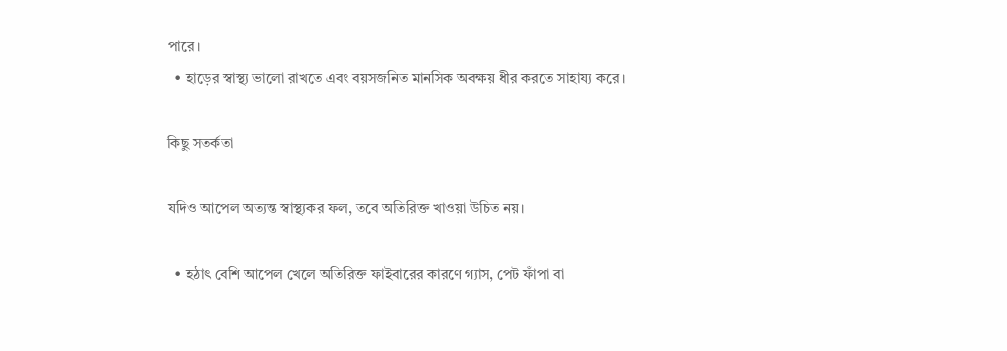পারে।
  • হাড়ের স্বাস্থ্য ভালো রাখতে এবং বয়সজনিত মানসিক অবক্ষয় ধীর করতে সাহায্য করে।

কিছু সতর্কতা

যদিও আপেল অত্যন্ত স্বাস্থ্যকর ফল, তবে অতিরিক্ত খাওয়া উচিত নয়।

  • হঠাৎ বেশি আপেল খেলে অতিরিক্ত ফাইবারের কারণে গ্যাস, পেট ফাঁপা বা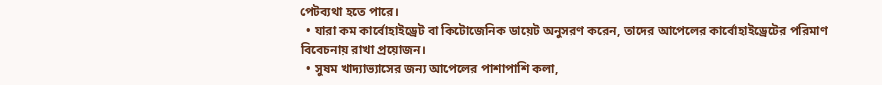পেটব্যথা হতে পারে।
  • যারা কম কার্বোহাইড্রেট বা কিটোজেনিক ডায়েট অনুসরণ করেন, তাদের আপেলের কার্বোহাইড্রেটের পরিমাণ বিবেচনায় রাখা প্রয়োজন।
  • সুষম খাদ্যাভ্যাসের জন্য আপেলের পাশাপাশি কলা,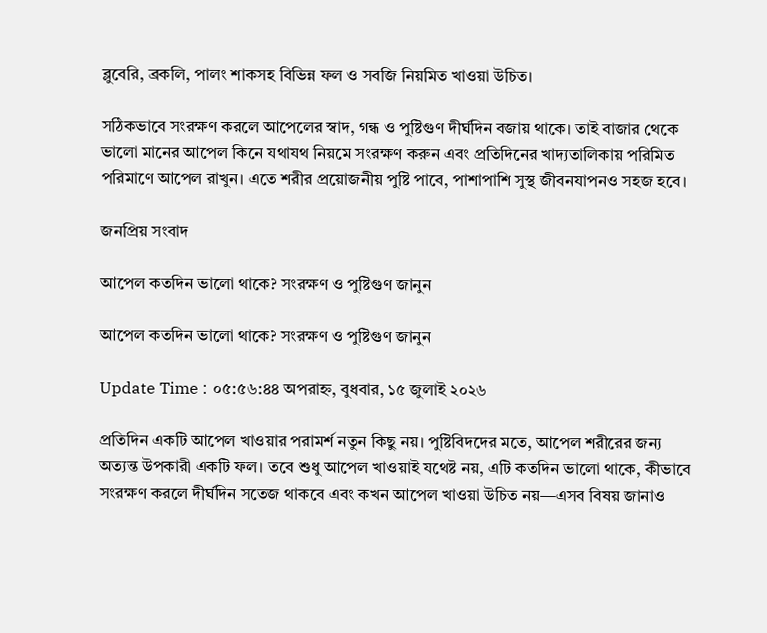ব্লুবেরি, ব্রকলি, পালং শাকসহ বিভিন্ন ফল ও সবজি নিয়মিত খাওয়া উচিত।

সঠিকভাবে সংরক্ষণ করলে আপেলের স্বাদ, গন্ধ ও পুষ্টিগুণ দীর্ঘদিন বজায় থাকে। তাই বাজার থেকে ভালো মানের আপেল কিনে যথাযথ নিয়মে সংরক্ষণ করুন এবং প্রতিদিনের খাদ্যতালিকায় পরিমিত পরিমাণে আপেল রাখুন। এতে শরীর প্রয়োজনীয় পুষ্টি পাবে, পাশাপাশি সুস্থ জীবনযাপনও সহজ হবে।

জনপ্রিয় সংবাদ

আপেল কতদিন ভালো থাকে? সংরক্ষণ ও পুষ্টিগুণ জানুন

আপেল কতদিন ভালো থাকে? সংরক্ষণ ও পুষ্টিগুণ জানুন

Update Time : ০৫:৫৬:৪৪ অপরাহ্ন, বুধবার, ১৫ জুলাই ২০২৬

প্রতিদিন একটি আপেল খাওয়ার পরামর্শ নতুন কিছু নয়। পুষ্টিবিদদের মতে, আপেল শরীরের জন্য অত্যন্ত উপকারী একটি ফল। তবে শুধু আপেল খাওয়াই যথেষ্ট নয়, এটি কতদিন ভালো থাকে, কীভাবে সংরক্ষণ করলে দীর্ঘদিন সতেজ থাকবে এবং কখন আপেল খাওয়া উচিত নয়—এসব বিষয় জানাও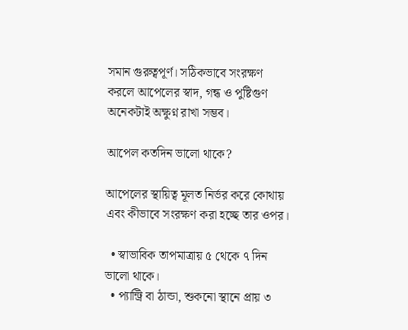সমান গুরুত্বপূর্ণ। সঠিকভাবে সংরক্ষণ করলে আপেলের স্বাদ, গন্ধ ও পুষ্টিগুণ অনেকটাই অক্ষুণ্ন রাখা সম্ভব।

আপেল কতদিন ভালো থাকে?

আপেলের স্থায়িত্ব মূলত নির্ভর করে কোথায় এবং কীভাবে সংরক্ষণ করা হচ্ছে তার ওপর।

  • স্বাভাবিক তাপমাত্রায় ৫ থেকে ৭ দিন ভালো থাকে।
  • প্যান্ট্রি বা ঠান্ডা, শুকনো স্থানে প্রায় ৩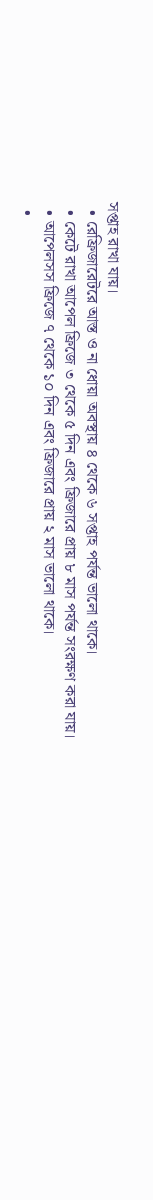সপ্তাহ রাখা যায়।
  • রেফ্রিজারেটরে আস্ত ও না ধোয়া অবস্থায় ৪ থেকে ৬ সপ্তাহ পর্যন্ত ভালো থাকে।
  • কেটে রাখা আপেল ফ্রিজে ৩ থেকে ৫ দিন এবং ফ্রিজারে প্রায় ৮ মাস পর্যন্ত সংরক্ষণ করা যায়।
  • আপেলসস ফ্রিজে ৭ থেকে ১০ দিন এবং ফ্রিজারে প্রায় ২ মাস ভালো থাকে।
  •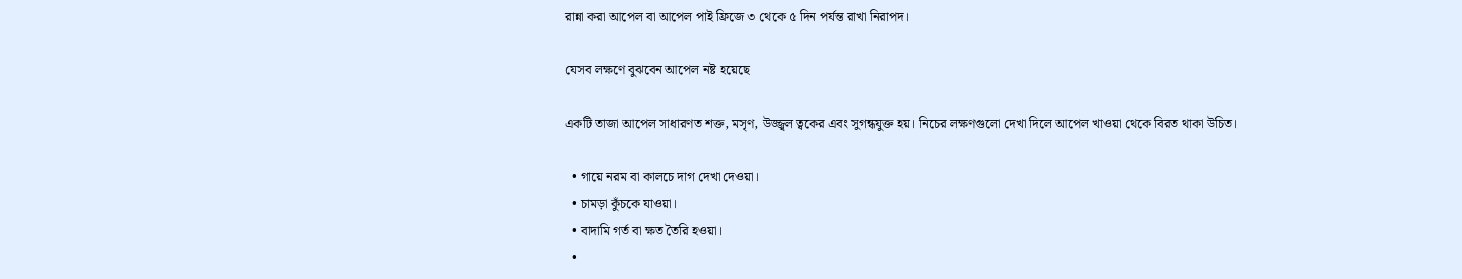রান্না করা আপেল বা আপেল পাই ফ্রিজে ৩ থেকে ৫ দিন পর্যন্ত রাখা নিরাপদ।

যেসব লক্ষণে বুঝবেন আপেল নষ্ট হয়েছে

একটি তাজা আপেল সাধারণত শক্ত, মসৃণ, উজ্জ্বল ত্বকের এবং সুগন্ধযুক্ত হয়। নিচের লক্ষণগুলো দেখা দিলে আপেল খাওয়া থেকে বিরত থাকা উচিত।

  • গায়ে নরম বা কালচে দাগ দেখা দেওয়া।
  • চামড়া কুঁচকে যাওয়া।
  • বাদামি গর্ত বা ক্ষত তৈরি হওয়া।
  •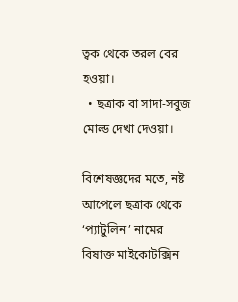ত্বক থেকে তরল বের হওয়া।
  • ছত্রাক বা সাদা-সবুজ মোল্ড দেখা দেওয়া।

বিশেষজ্ঞদের মতে, নষ্ট আপেলে ছত্রাক থেকে ‘প্যাটুলিন’ নামের বিষাক্ত মাইকোটক্সিন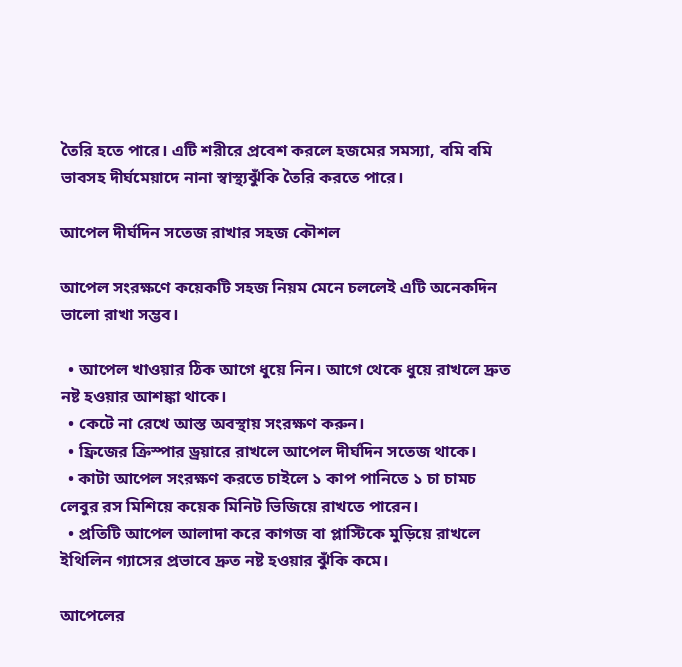তৈরি হতে পারে। এটি শরীরে প্রবেশ করলে হজমের সমস্যা, বমি বমি ভাবসহ দীর্ঘমেয়াদে নানা স্বাস্থ্যঝুঁকি তৈরি করতে পারে।

আপেল দীর্ঘদিন সতেজ রাখার সহজ কৌশল

আপেল সংরক্ষণে কয়েকটি সহজ নিয়ম মেনে চললেই এটি অনেকদিন ভালো রাখা সম্ভব।

  • আপেল খাওয়ার ঠিক আগে ধুয়ে নিন। আগে থেকে ধুয়ে রাখলে দ্রুত নষ্ট হওয়ার আশঙ্কা থাকে।
  • কেটে না রেখে আস্ত অবস্থায় সংরক্ষণ করুন।
  • ফ্রিজের ক্রিস্পার ড্রয়ারে রাখলে আপেল দীর্ঘদিন সতেজ থাকে।
  • কাটা আপেল সংরক্ষণ করতে চাইলে ১ কাপ পানিতে ১ চা চামচ লেবুর রস মিশিয়ে কয়েক মিনিট ভিজিয়ে রাখতে পারেন।
  • প্রতিটি আপেল আলাদা করে কাগজ বা প্লাস্টিকে মুড়িয়ে রাখলে ইথিলিন গ্যাসের প্রভাবে দ্রুত নষ্ট হওয়ার ঝুঁকি কমে।

আপেলের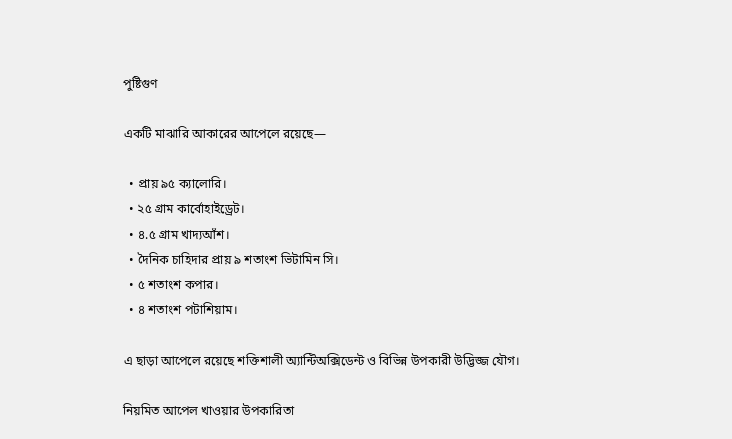পুষ্টিগুণ

একটি মাঝারি আকারের আপেলে রয়েছে—

  • প্রায় ৯৫ ক্যালোরি।
  • ২৫ গ্রাম কার্বোহাইড্রেট।
  • ৪.৫ গ্রাম খাদ্যআঁশ।
  • দৈনিক চাহিদার প্রায় ৯ শতাংশ ভিটামিন সি।
  • ৫ শতাংশ কপার।
  • ৪ শতাংশ পটাশিয়াম।

এ ছাড়া আপেলে রয়েছে শক্তিশালী অ্যান্টিঅক্সিডেন্ট ও বিভিন্ন উপকারী উদ্ভিজ্জ যৌগ।

নিয়মিত আপেল খাওয়ার উপকারিতা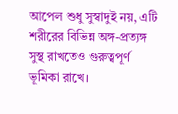আপেল শুধু সুস্বাদুই নয়, এটি শরীরের বিভিন্ন অঙ্গ-প্রত্যঙ্গ সুস্থ রাখতেও গুরুত্বপূর্ণ ভূমিকা রাখে।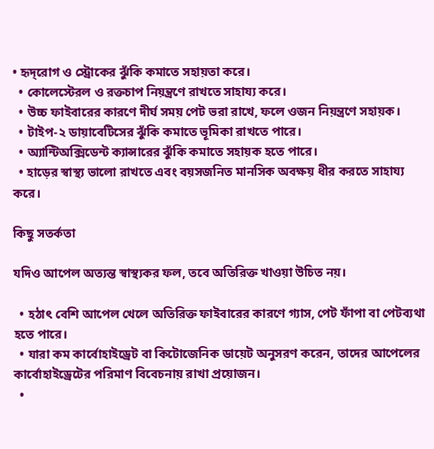• হৃদ্‌রোগ ও স্ট্রোকের ঝুঁকি কমাতে সহায়তা করে।
  • কোলেস্টেরল ও রক্তচাপ নিয়ন্ত্রণে রাখতে সাহায্য করে।
  • উচ্চ ফাইবারের কারণে দীর্ঘ সময় পেট ভরা রাখে, ফলে ওজন নিয়ন্ত্রণে সহায়ক।
  • টাইপ-২ ডায়াবেটিসের ঝুঁকি কমাতে ভূমিকা রাখতে পারে।
  • অ্যান্টিঅক্সিডেন্ট ক্যান্সারের ঝুঁকি কমাতে সহায়ক হতে পারে।
  • হাড়ের স্বাস্থ্য ভালো রাখতে এবং বয়সজনিত মানসিক অবক্ষয় ধীর করতে সাহায্য করে।

কিছু সতর্কতা

যদিও আপেল অত্যন্ত স্বাস্থ্যকর ফল, তবে অতিরিক্ত খাওয়া উচিত নয়।

  • হঠাৎ বেশি আপেল খেলে অতিরিক্ত ফাইবারের কারণে গ্যাস, পেট ফাঁপা বা পেটব্যথা হতে পারে।
  • যারা কম কার্বোহাইড্রেট বা কিটোজেনিক ডায়েট অনুসরণ করেন, তাদের আপেলের কার্বোহাইড্রেটের পরিমাণ বিবেচনায় রাখা প্রয়োজন।
  •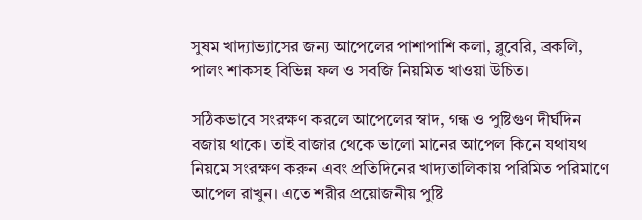সুষম খাদ্যাভ্যাসের জন্য আপেলের পাশাপাশি কলা, ব্লুবেরি, ব্রকলি, পালং শাকসহ বিভিন্ন ফল ও সবজি নিয়মিত খাওয়া উচিত।

সঠিকভাবে সংরক্ষণ করলে আপেলের স্বাদ, গন্ধ ও পুষ্টিগুণ দীর্ঘদিন বজায় থাকে। তাই বাজার থেকে ভালো মানের আপেল কিনে যথাযথ নিয়মে সংরক্ষণ করুন এবং প্রতিদিনের খাদ্যতালিকায় পরিমিত পরিমাণে আপেল রাখুন। এতে শরীর প্রয়োজনীয় পুষ্টি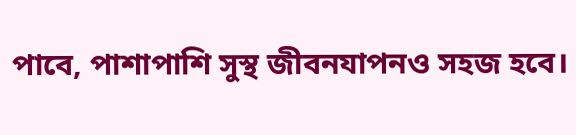পাবে, পাশাপাশি সুস্থ জীবনযাপনও সহজ হবে।